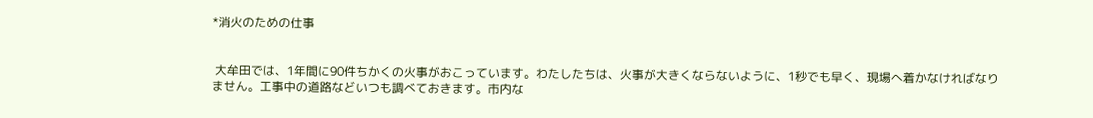*消火のための仕事


 大牟田では、1年間に90件ちかくの火事がおこっています。わたしたちは、火事が大きくならないように、1秒でも早く、現場へ着かなければなりません。工事中の道路などいつも調べておきます。市内な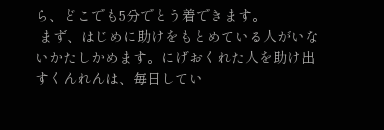ら、どこでも5分でとう着できます。
 まず、はじめに助けをもとめている人がいないかたしかめます。にげおくれた人を助け出すくんれんは、毎日してい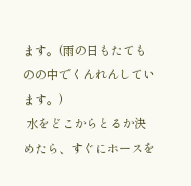ます。(雨の日もたてものの中でくんれんしています。)
 水をどこからとるか決めたら、すぐにホースを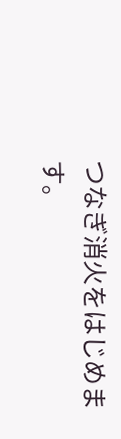つなぎ消火をはじめます。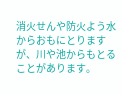消火せんや防火よう水からおもにとりますが、川や池からもとることがあります。